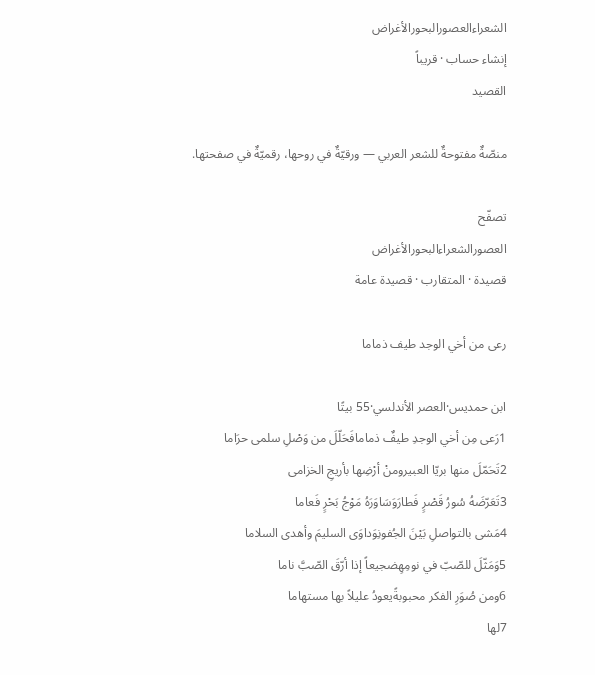الشعراءالعصورالبحورالأغراض
إنشاء حساب · قريباً
القصيد

منصّةٌ مفتوحةٌ للشعر العربي — ورقيّةٌ في روحها، رقميّةٌ في صفحتها.

تصفّح
العصورالشعراءالبحورالأغراض
قصيدة · المتقارب · قصيدة عامة

رعى من أخي الوجد طيف ذماما

ابن حمديس·العصر الأندلسي·55 بيتًا
1رَعى مِن أخي الوجدِ طيفٌ ذمامافَحَلّلَ من وَصْلِ سلمى حرَاما
2تَحَمّلَ منها بريّا العبيرومنْ أرْضِها بأريجِ الخزامى
3تَعَرّضَهُ سُورُ قَصْرٍ فَطارَوَسَاوَرَهُ مَوْجُ بَحْرٍ فَعاما
4مَشى بالتواصلِ بَيْنَ الجُفونِوَداوَى السليمَ وأهدى السلاما
5وَمَثّلَ للصّبّ في نومِهِضجيعاً إذا أرّقَ الصّبَّ ناما
6ومن صُوَرِ الفكر محبوبةًيعودُ عليلاً بها مستهاما
7لها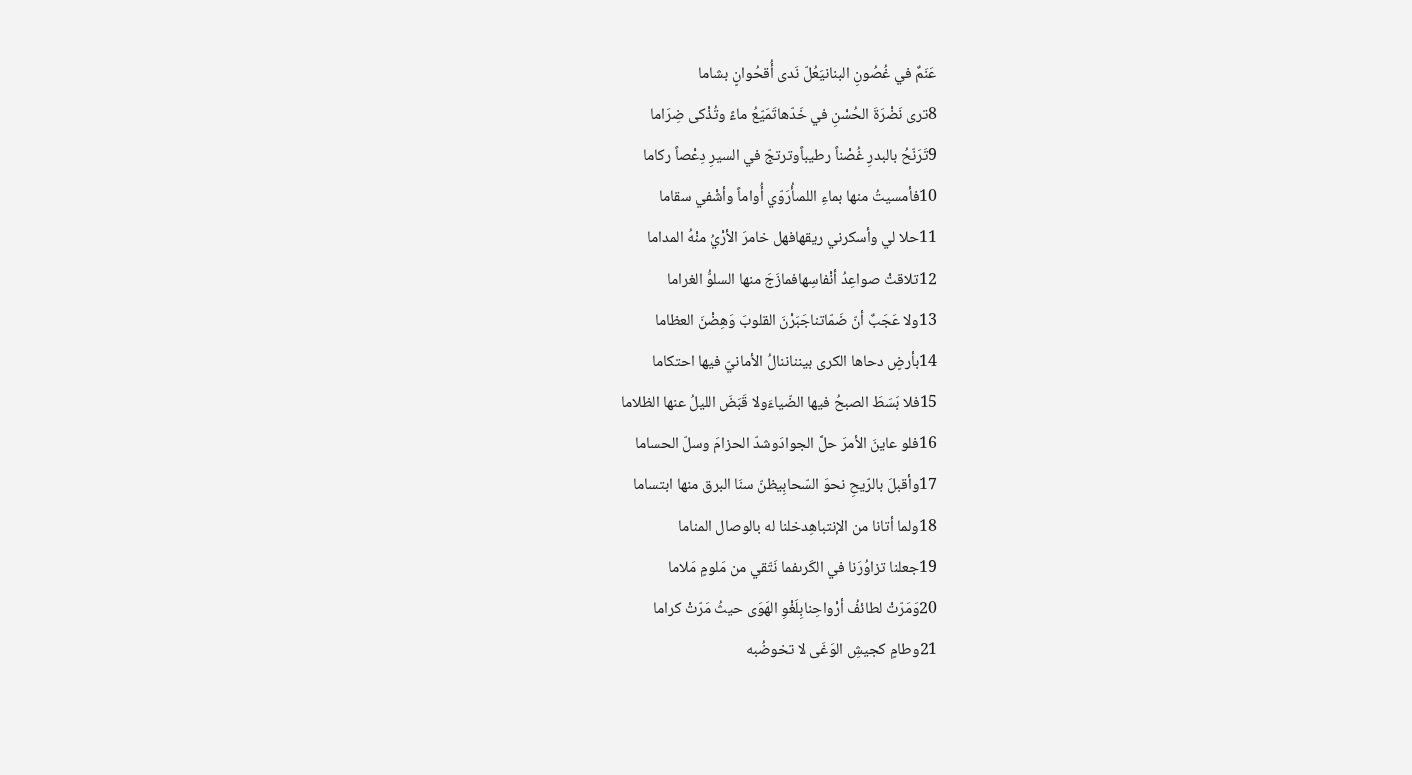عَنَمٌ في غُصُونِ البنانيَعُلّ نَدى أُقحُوانٍ بشاما
8ترى نَضْرَةَ الحُسْنِ في خَدّهاتَمَيّعُ ماءً وتُذْكى ضِرَاما
9تَرَنّحُ بالبدرِ غُصْناً رطيباًوترتجّ في السيرِ دِعْصاً ركاما
10فأمسيتُ منها بماءِ اللمىأُرَوّي أُواماً وأشْفي سقاما
11حلا لي وأسكرني ريقهافهل خامرَ الأرْيُ منْهُ المداما
12تلاقتْ صواعِدُ أنْفاسِهافمازَجَ منها السلوُّ الغراما
13ولا عَجَبٌ أنّ ضَمّاتناجَبَرْنَ القلوبَ وَهِضْنَ العظاما
14بأرضٍ دحاها الكرى بينناننالُ الأمانيّ فيها احتكاما
15فلا بَسَطَ الصبحُ فيها الضّياءَولا قَبَضَ الليلُ عنها الظلاما
16فلو عاينَ الأمرَ حلَّ الجوادَوشدّ الحزامَ وسلّ الحساما
17وأقبلَ بالرّيحِ نحوَ السّحابِيظنّ سنَا البرق منها ابتساما
18ولما أتانا من الإنتباهِدخلنا له بالوصال المناما
19جعلنا تزاوُرَنا في الكَرىفما نَتّقي من مَلومٍ مَلاما
20وَمَرّتْ لطائفُ أرْواحِنابِلَغْوِ الهَوَى حيثُ مَرّتْ كراما
21وطامٍ كجيشِ الوَغَى لا تخوضُبه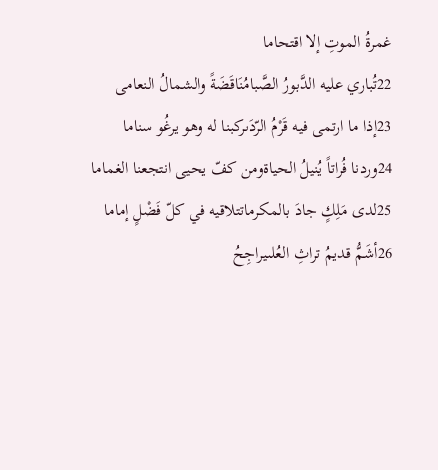غمرةُ الموتِ إلا اقتحاما
22تُباري عليه الدَّبورُ الصَّبامُنَاقَضَةً والشمالُ النعامى
23إذا ما ارتمى فيه قَرْمُ الرّدَىركبنا له وهو يرغُو سناما
24وردنا فُراتاً يُنيلُ الحياةومن كفّ يحيى انتجعنا الغماما
25لدى مَلِكٍ جادَ بالمكرماتتلاقيه في كلّ فَضْلٍ إماما
26أشَمُّ قديمُ تراثِ العُلىيراجِحُ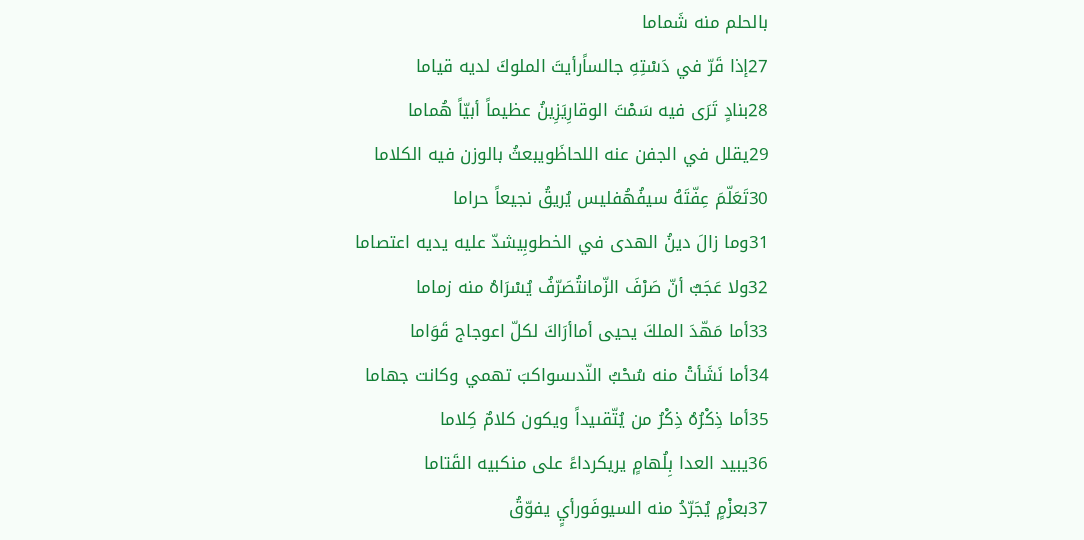بالحلم منه شَماما
27إذا قَرّ في دَسْتِهِ جالساًرأيتَ الملوكَ لديه قياما
28بنادٍ تَرَى فيه سَمْتَ الوقارِيَزِينُ عظيماً أبيّاً هُماما
29يقلل في الجفن عنه اللحاظَويبعثُ بالوزن فيه الكلاما
30تَعَلّمَ عِفّتَهُ سيفُهُفليس يُريقُ نجيعاً حراما
31وما زالَ دينُ الهدى في الخطوبِيشدّ عليه يديه اعتصاما
32ولا عَجَبٌ أنّ صَرْفَ الزّمانتُصَرّفُ يُسْرَاهُ منه زماما
33أما مَهّدَ الملكَ يحيى أماأرَاكَ لكلّ اعوجاج قَوَاما
34أما نَشَأتْ منه سُحْبُ النّدىسواكبَ تهمي وكانت جهاما
35أما ذِكْرُهُ ذِكْرُ من يُتّقىيداً ويكون كلامٌ كِلاما
36يبيد العدا بِلُهامٍ يريكرداءً على منكبيه القَتاما
37بعزْمٍ يُجَرّدُ منه السيوفَورأيٍ يفوّقُ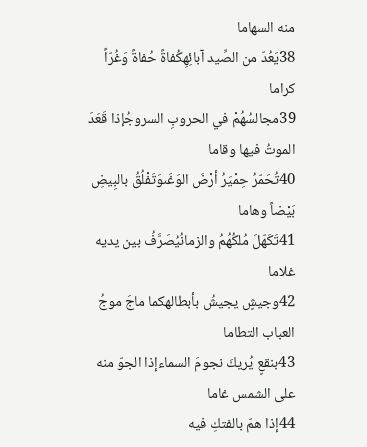منه السهاما
38يَعُدّ من الصِّيد آبائِهِكُفاةً حُفاةً وَغُرّاً كراما
39مجالسُهُمْ في الحروبِ السروجُإذا قَعَدَ الموتُ فيها وقاما
40تُحَمّرُ حِمْيَرُ أرْضَ الوَغَىوَتَفْلُقُ بالبِيضِ بَيْضاً وهاما
41تَكَهّلَ مُلكُهُمُ والزمانُيُصَرَّفُ بين يديه غلاما
42وجيشٍ يجيشُ بأبطالهكما ماجَ موجُ العباب التطاما
43بنقعٍ يُريكَ نجومَ السماءإذا الجوّ منه على الشمس غاما
44إذا همّ بالفتكِ فيه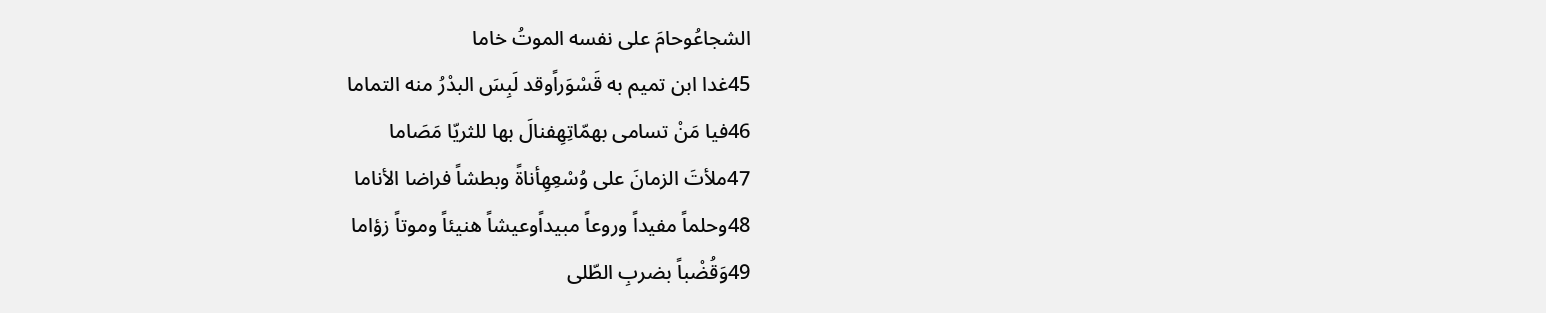الشجاعُوحامَ على نفسه الموتُ خاما
45غدا ابن تميم به قَسْوَراًوقد لَبِسَ البدْرُ منه التماما
46فيا مَنْ تسامى بهمّاتِهِفنالَ بها للثريّا مَصَاما
47ملأتَ الزمانَ على وُسْعِهِأناةً وبطشاً فراضا الأناما
48وحلماً مفيداً وروعاً مبيداًوعيشاً هنيئاً وموتاً زؤاما
49وَقُضْباً بضربِ الطّلى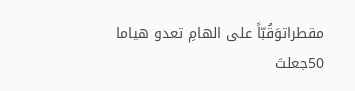مقطراتوَقُبّاً على الهامِ تعدو هياما
50جعلتَ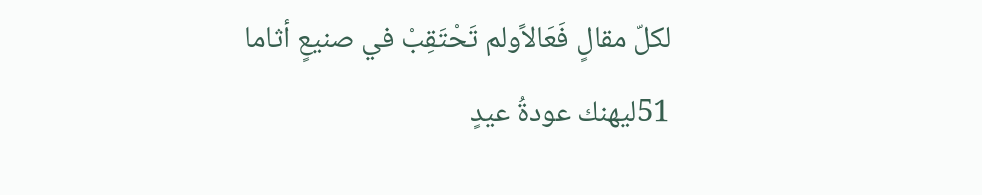لكلّ مقالٍ فَعَالاًولم تَحْتَقِبْ في صنيعٍ أثاما
51ليهنك عودةُ عيدٍ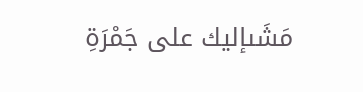مَشَىإليك على جَمْرَةِ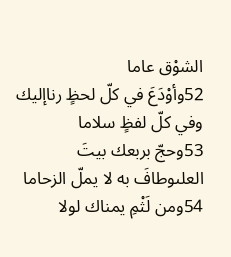الشوْق عاما
52وأوْدَعَ في كلّ لحظٍ رناإليك وفي كلّ لفظٍ سلاما
53وحجّ بربعك بيتَ العلىوطافَ به لا يملّ الزحاما
54ومن لَثْمِ يمناك لولا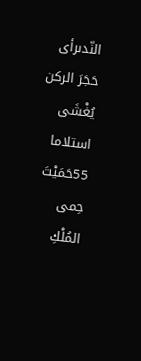النّدىرأى حَجَرَ الركن يُغْشَى استلاما
55حَمَيْتَ حِمى المُلْكِ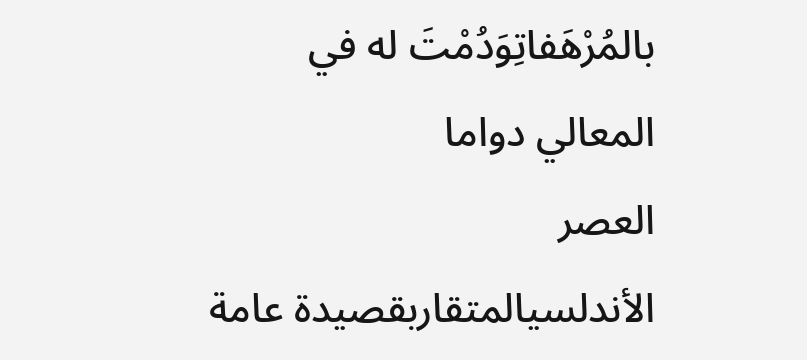بالمُرْهَفاتِوَدُمْتَ له في المعالي دواما
العصر الأندلسيالمتقاربقصيدة عامة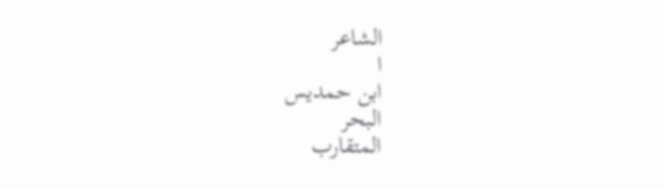الشاعر
ا
ابن حمديس
البحر
المتقارب